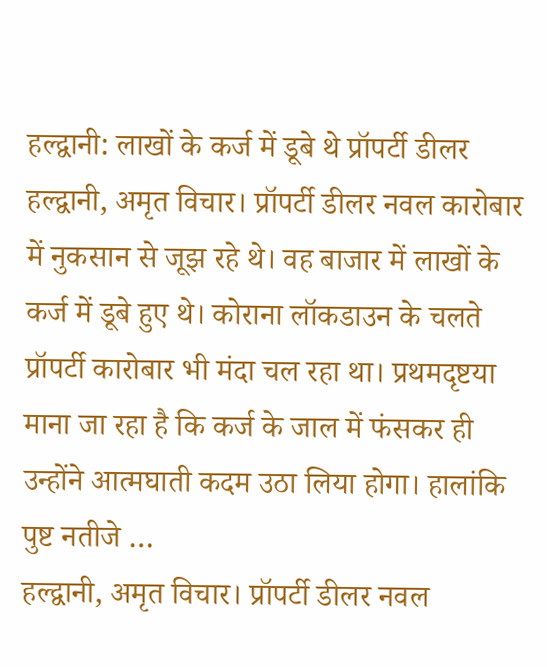हल्द्वानी: लाखों के कर्ज में डूबे थे प्रॉपर्टी डीलर
हल्द्वानी, अमृत विचार। प्रॉपर्टी डीलर नवल कारोबार में नुकसान से जूझ रहे थे। वह बाजार में लाखों के कर्ज में डूबे हुए थे। कोराना लॉकडाउन के चलते प्रॉपर्टी कारोबार भी मंदा चल रहा था। प्रथमदृष्टया माना जा रहा है कि कर्ज के जाल में फंसकर ही उन्होंने आत्मघाती कदम उठा लिया होगा। हालांकि पुष्ट नतीजे …
हल्द्वानी, अमृत विचार। प्रॉपर्टी डीलर नवल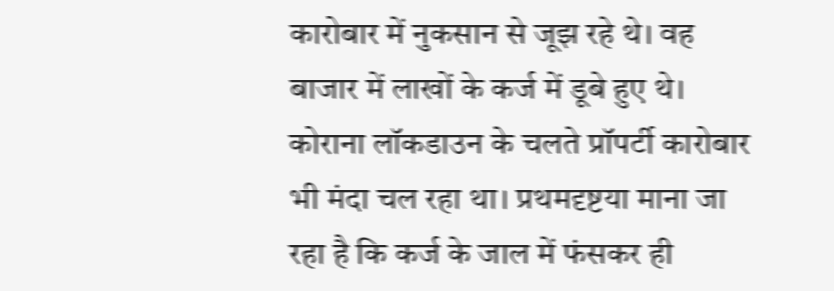कारोबार में नुकसान से जूझ रहे थे। वह बाजार में लाखों के कर्ज में डूबे हुए थे। कोराना लॉकडाउन के चलते प्रॉपर्टी कारोबार भी मंदा चल रहा था। प्रथमदृष्टया माना जा रहा है कि कर्ज के जाल में फंसकर ही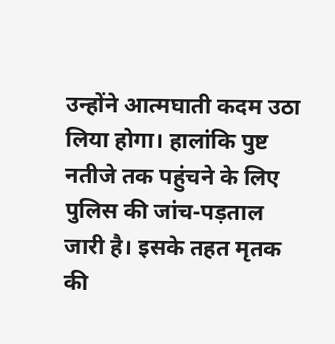उन्होंने आत्मघाती कदम उठा लिया होगा। हालांकि पुष्ट नतीजे तक पहुंचने के लिए पुलिस की जांच-पड़ताल जारी है। इसके तहत मृतक की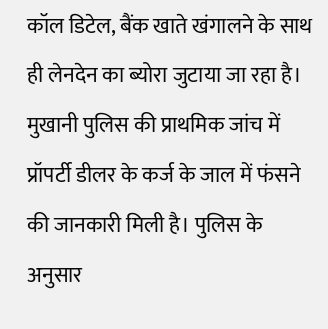कॉल डिटेल, बैंक खाते खंगालने के साथ ही लेनदेन का ब्योरा जुटाया जा रहा है।
मुखानी पुलिस की प्राथमिक जांच में प्रॉपर्टी डीलर के कर्ज के जाल में फंसने की जानकारी मिली है। पुलिस के अनुसार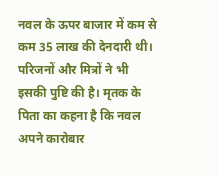नवल के ऊपर बाजार में कम से कम 35 लाख की देनदारी थी। परिजनों और मित्रों ने भी इसकी पुष्टि की है। मृतक के पिता का कहना है कि नवल अपने कारोबार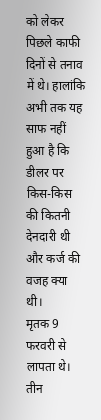को लेकर पिछले काफी दिनों से तनाव में थे। हालांकि अभी तक यह साफ नहीं हुआ है कि डीलर पर किस-किस की कितनी देनदारी थी और कर्ज की वजह क्या थी।
मृतक 9 फरवरी से लापता थे। तीन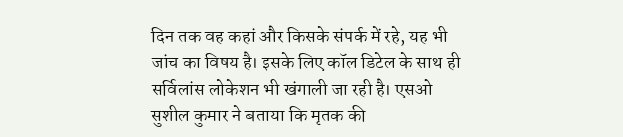दिन तक वह कहां और किसके संपर्क में रहे, यह भी जांच का विषय है। इसके लिए कॉल डिटेल के साथ ही सर्विलांस लोकेशन भी खंगाली जा रही है। एसओ सुशील कुमार ने बताया कि मृतक की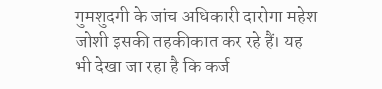गुमशुदगी के जांच अधिकारी दारोगा महेश जोशी इसकी तहकीकात कर रहे हैं। यह भी देखा जा रहा है कि कर्ज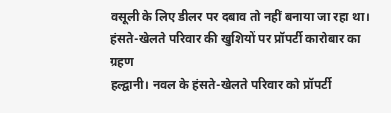वसूली के लिए डीलर पर दबाव तो नहीं बनाया जा रहा था।
हंसते-खेलते परिवार की खुशियों पर प्रॉपर्टी कारोबार का ग्रहण
हल्द्वानी। नवल के हंसते-खेलते परिवार को प्रॉपर्टी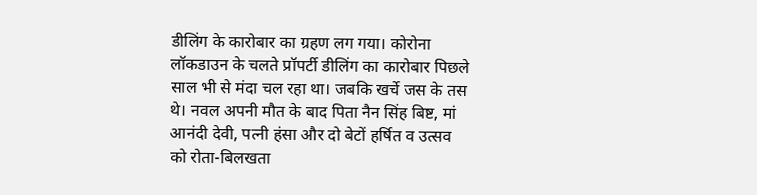डीलिंग के कारोबार का ग्रहण लग गया। कोरोना लॉकडाउन के चलते प्रॉपर्टी डीलिंग का कारोबार पिछले साल भी से मंदा चल रहा था। जबकि खर्चे जस के तस थे। नवल अपनी मौत के बाद पिता नैन सिंह बिष्ट, मां आनंदी देवी, पत्नी हंसा और दो बेटों हर्षित व उत्सव को रोता-बिलखता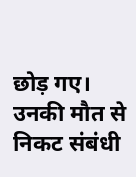छोड़ गए। उनकी मौत से निकट संबंधी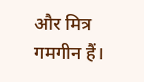और मित्र गमगीन हैं।